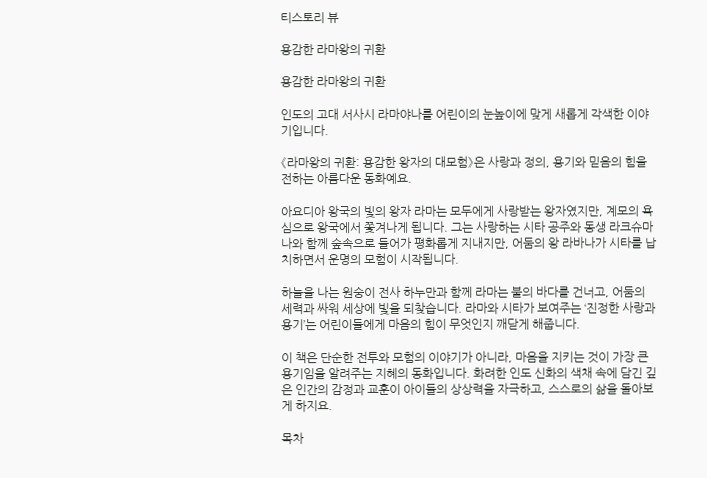티스토리 뷰

용감한 라마왕의 귀환

용감한 라마왕의 귀환

인도의 고대 서사시 라마야나를 어린이의 눈높이에 맞게 새롭게 각색한 이야기입니다.

《라마왕의 귀환: 용감한 왕자의 대모험》은 사랑과 정의, 용기와 믿음의 힘을 전하는 아름다운 동화예요.

아요디아 왕국의 빛의 왕자 라마는 모두에게 사랑받는 왕자였지만, 계모의 욕심으로 왕국에서 쫓겨나게 됩니다. 그는 사랑하는 시타 공주와 동생 라크슈마나와 함께 숲속으로 들어가 평화롭게 지내지만, 어둠의 왕 라바나가 시타를 납치하면서 운명의 모험이 시작됩니다.

하늘을 나는 원숭이 전사 하누만과 함께 라마는 불의 바다를 건너고, 어둠의 세력과 싸워 세상에 빛을 되찾습니다. 라마와 시타가 보여주는 ‘진정한 사랑과 용기’는 어린이들에게 마음의 힘이 무엇인지 깨닫게 해줍니다.

이 책은 단순한 전투와 모험의 이야기가 아니라, 마음을 지키는 것이 가장 큰 용기임을 알려주는 지혜의 동화입니다. 화려한 인도 신화의 색채 속에 담긴 깊은 인간의 감정과 교훈이 아이들의 상상력을 자극하고, 스스로의 삶을 돌아보게 하지요.

목차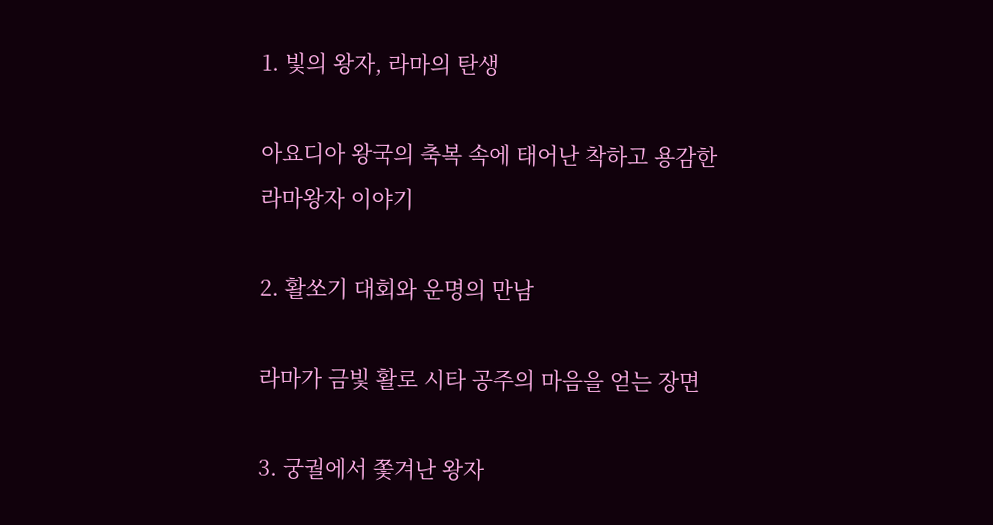1. 빛의 왕자, 라마의 탄생

아요디아 왕국의 축복 속에 태어난 착하고 용감한 라마왕자 이야기

2. 활쏘기 대회와 운명의 만남

라마가 금빛 활로 시타 공주의 마음을 얻는 장면

3. 궁궐에서 쫓겨난 왕자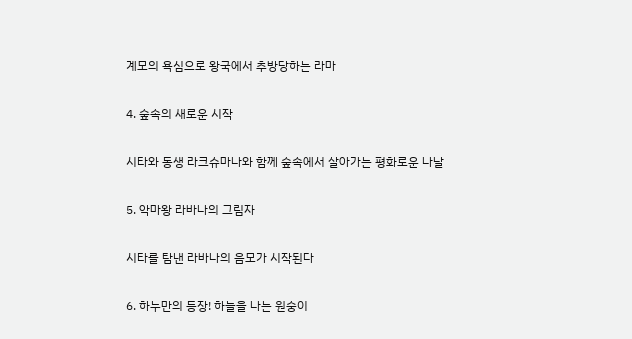계모의 욕심으로 왕국에서 추방당하는 라마

4. 숲속의 새로운 시작

시타와 동생 라크슈마나와 함께 숲속에서 살아가는 평화로운 나날

5. 악마왕 라바나의 그림자

시타를 탐낸 라바나의 음모가 시작된다

6. 하누만의 등장! 하늘을 나는 원숭이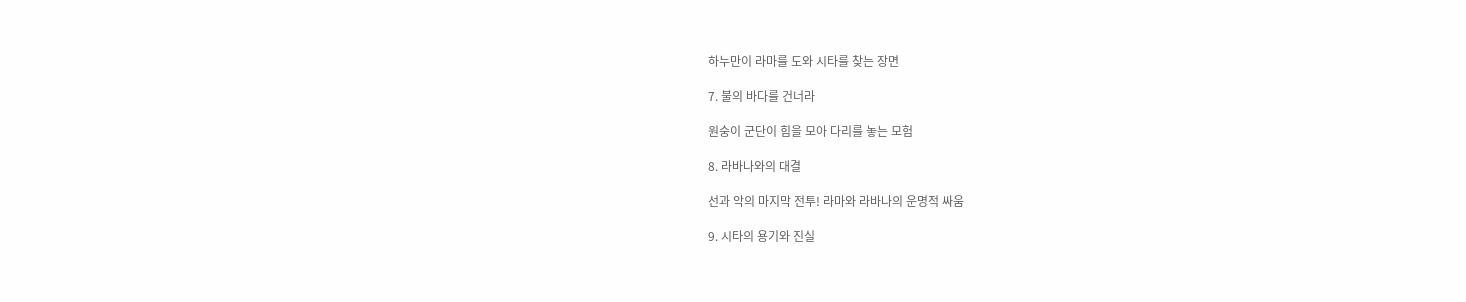하누만이 라마를 도와 시타를 찾는 장면

7. 불의 바다를 건너라

원숭이 군단이 힘을 모아 다리를 놓는 모험

8. 라바나와의 대결

선과 악의 마지막 전투! 라마와 라바나의 운명적 싸움

9. 시타의 용기와 진실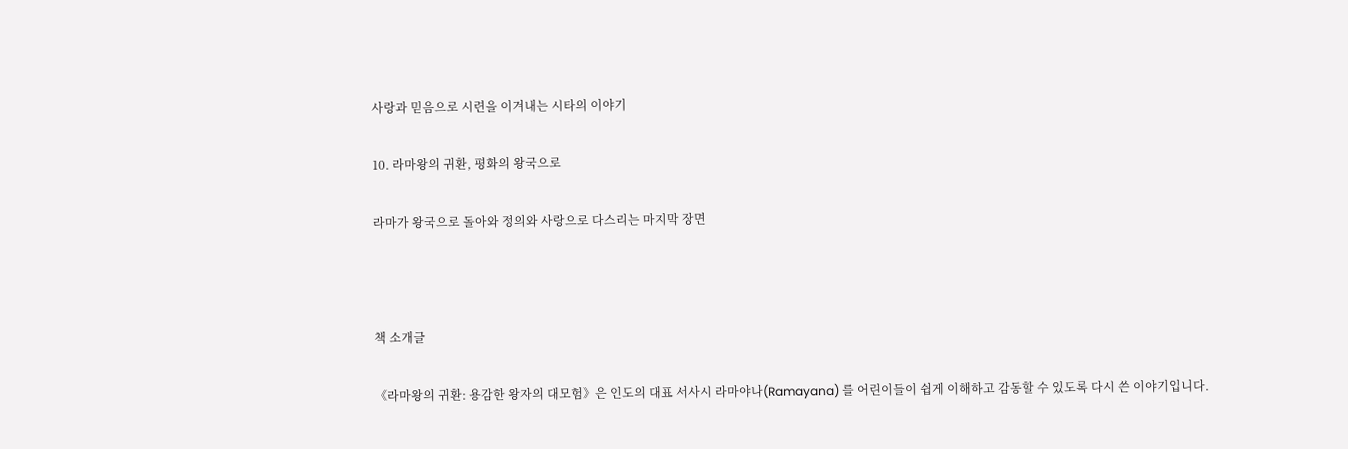사랑과 믿음으로 시련을 이겨내는 시타의 이야기

10. 라마왕의 귀환, 평화의 왕국으로

라마가 왕국으로 돌아와 정의와 사랑으로 다스리는 마지막 장면



책 소개글

《라마왕의 귀환: 용감한 왕자의 대모험》은 인도의 대표 서사시 라마야나(Ramayana) 를 어린이들이 쉽게 이해하고 감동할 수 있도록 다시 쓴 이야기입니다.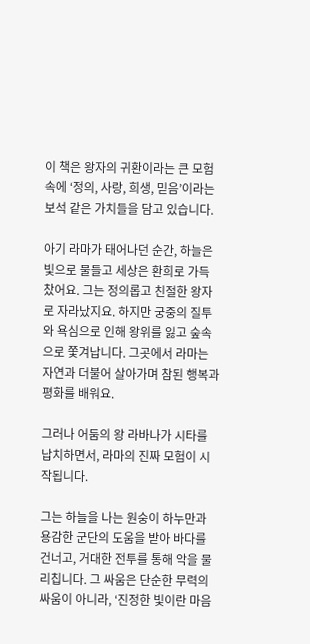이 책은 왕자의 귀환이라는 큰 모험 속에 ‘정의, 사랑, 희생, 믿음’이라는 보석 같은 가치들을 담고 있습니다.

아기 라마가 태어나던 순간, 하늘은 빛으로 물들고 세상은 환희로 가득 찼어요. 그는 정의롭고 친절한 왕자로 자라났지요. 하지만 궁중의 질투와 욕심으로 인해 왕위를 잃고 숲속으로 쫓겨납니다. 그곳에서 라마는 자연과 더불어 살아가며 참된 행복과 평화를 배워요.

그러나 어둠의 왕 라바나가 시타를 납치하면서, 라마의 진짜 모험이 시작됩니다.

그는 하늘을 나는 원숭이 하누만과 용감한 군단의 도움을 받아 바다를 건너고, 거대한 전투를 통해 악을 물리칩니다. 그 싸움은 단순한 무력의 싸움이 아니라, ‘진정한 빛이란 마음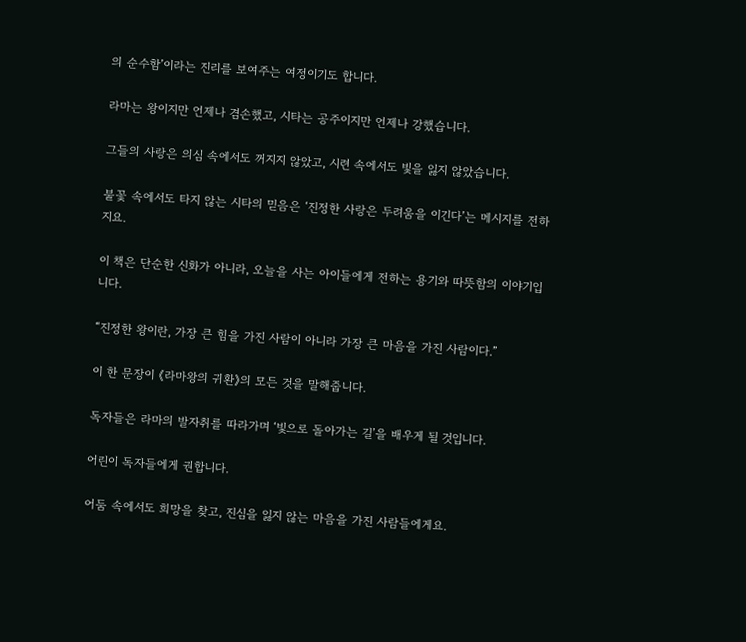의 순수함’이라는 진리를 보여주는 여정이기도 합니다.

라마는 왕이지만 언제나 겸손했고, 시타는 공주이지만 언제나 강했습니다.

그들의 사랑은 의심 속에서도 꺼지지 않았고, 시련 속에서도 빛을 잃지 않았습니다.

불꽃 속에서도 타지 않는 시타의 믿음은 ‘진정한 사랑은 두려움을 이긴다’는 메시지를 전하지요.

이 책은 단순한 신화가 아니라, 오늘을 사는 아이들에게 전하는 용기와 따뜻함의 이야기입니다.

“진정한 왕이란, 가장 큰 힘을 가진 사람이 아니라 가장 큰 마음을 가진 사람이다.”

이 한 문장이 《라마왕의 귀환》의 모든 것을 말해줍니다.

독자들은 라마의 발자취를 따라가며 ‘빛으로 돌아가는 길’을 배우게 될 것입니다.

어린이 독자들에게 권합니다.

어둠 속에서도 희망을 찾고, 진심을 잃지 않는 마음을 가진 사람들에게요.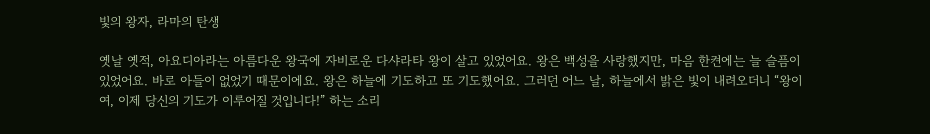빛의 왕자, 라마의 탄생

옛날 옛적, 아요디아라는 아름다운 왕국에 자비로운 다샤라타 왕이 살고 있었어요. 왕은 백성을 사랑했지만, 마음 한켠에는 늘 슬픔이 있었어요. 바로 아들이 없었기 때문이에요. 왕은 하늘에 기도하고 또 기도했어요. 그러던 어느 날, 하늘에서 밝은 빛이 내려오더니 “왕이여, 이제 당신의 기도가 이루어질 것입니다!” 하는 소리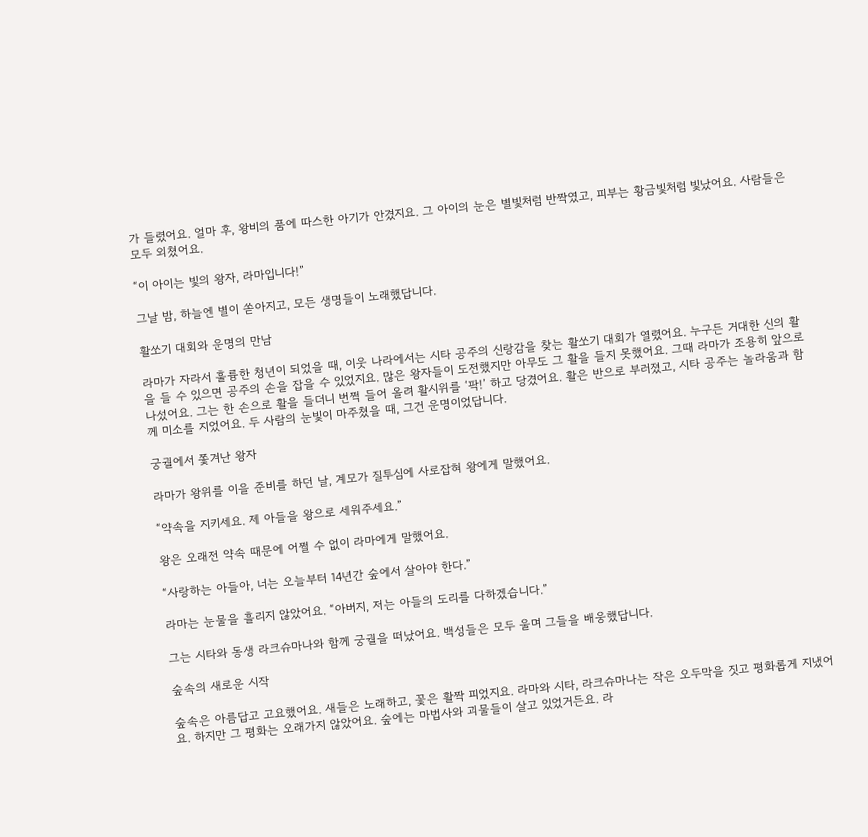가 들렸어요. 얼마 후, 왕비의 품에 따스한 아기가 안겼지요. 그 아이의 눈은 별빛처럼 반짝였고, 피부는 황금빛처럼 빛났어요. 사람들은 모두 외쳤어요.

“이 아이는 빛의 왕자, 라마입니다!”

그날 밤, 하늘엔 별이 쏟아지고, 모든 생명들이 노래했답니다.

활쏘기 대회와 운명의 만남

라마가 자라서 훌륭한 청년이 되었을 때, 이웃 나라에서는 시타 공주의 신랑감을 찾는 활쏘기 대회가 열렸어요. 누구든 거대한 신의 활을 들 수 있으면 공주의 손을 잡을 수 있었지요. 많은 왕자들이 도전했지만 아무도 그 활을 들지 못했어요. 그때 라마가 조용히 앞으로 나섰어요. 그는 한 손으로 활을 들더니 번쩍 들어 올려 활시위를 ‘팍!’ 하고 당겼어요. 활은 반으로 부러졌고, 시타 공주는 놀라움과 함께 미소를 지었어요. 두 사람의 눈빛이 마주쳤을 때, 그건 운명이었답니다.

궁궐에서 쫓겨난 왕자

라마가 왕위를 이을 준비를 하던 날, 계모가 질투심에 사로잡혀 왕에게 말했어요.

“약속을 지키세요. 제 아들을 왕으로 세워주세요.”

왕은 오래전 약속 때문에 어쩔 수 없이 라마에게 말했어요.

“사랑하는 아들아, 너는 오늘부터 14년간 숲에서 살아야 한다.”

라마는 눈물을 흘리지 않았어요. “아버지, 저는 아들의 도리를 다하겠습니다.”

그는 시타와 동생 라크슈마나와 함께 궁궐을 떠났어요. 백성들은 모두 울며 그들을 배웅했답니다.

숲속의 새로운 시작

숲속은 아름답고 고요했어요. 새들은 노래하고, 꽃은 활짝 피었지요. 라마와 시타, 라크슈마나는 작은 오두막을 짓고 평화롭게 지냈어요. 하지만 그 평화는 오래가지 않았어요. 숲에는 마법사와 괴물들이 살고 있었거든요. 라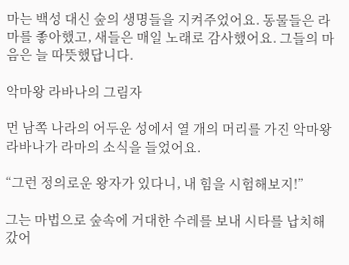마는 백성 대신 숲의 생명들을 지켜주었어요. 동물들은 라마를 좋아했고, 새들은 매일 노래로 감사했어요. 그들의 마음은 늘 따뜻했답니다.

악마왕 라바나의 그림자

먼 남쪽 나라의 어두운 성에서 열 개의 머리를 가진 악마왕 라바나가 라마의 소식을 들었어요.

“그런 정의로운 왕자가 있다니, 내 힘을 시험해보지!”

그는 마법으로 숲속에 거대한 수레를 보내 시타를 납치해 갔어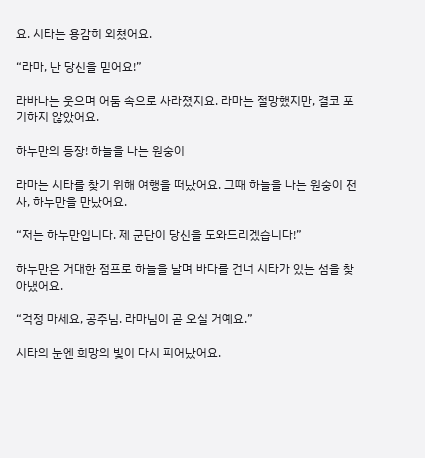요. 시타는 용감히 외쳤어요.

“라마, 난 당신을 믿어요!”

라바나는 웃으며 어둠 속으로 사라졌지요. 라마는 절망했지만, 결코 포기하지 않았어요.

하누만의 등장! 하늘을 나는 원숭이

라마는 시타를 찾기 위해 여행을 떠났어요. 그때 하늘을 나는 원숭이 전사, 하누만을 만났어요.

“저는 하누만입니다. 제 군단이 당신을 도와드리겠습니다!”

하누만은 거대한 점프로 하늘을 날며 바다를 건너 시타가 있는 섬을 찾아냈어요.

“걱정 마세요, 공주님. 라마님이 곧 오실 거예요.”

시타의 눈엔 희망의 빛이 다시 피어났어요.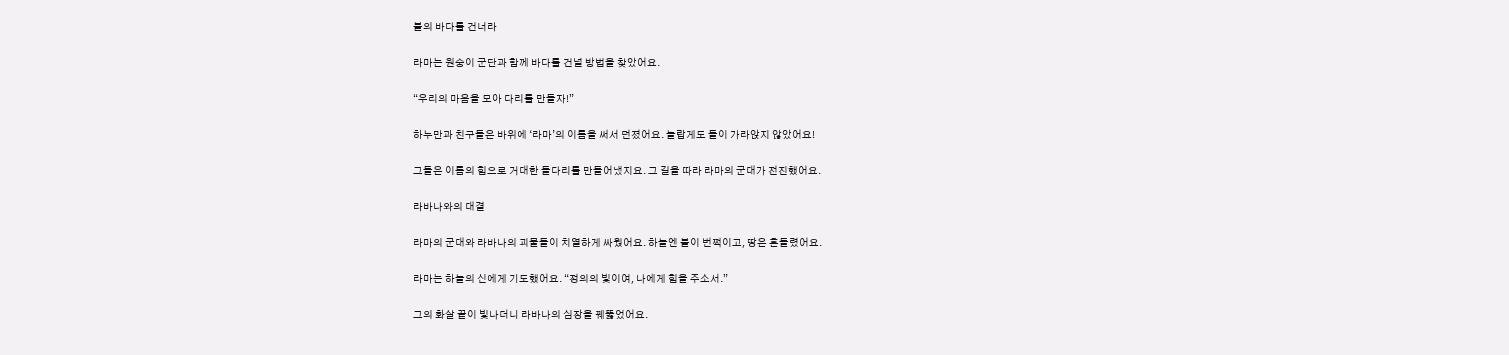불의 바다를 건너라

라마는 원숭이 군단과 함께 바다를 건널 방법을 찾았어요.

“우리의 마음을 모아 다리를 만들자!”

하누만과 친구들은 바위에 ‘라마’의 이름을 써서 던졌어요. 놀랍게도 돌이 가라앉지 않았어요!

그들은 이름의 힘으로 거대한 돌다리를 만들어냈지요. 그 길을 따라 라마의 군대가 전진했어요.

라바나와의 대결

라마의 군대와 라바나의 괴물들이 치열하게 싸웠어요. 하늘엔 불이 번쩍이고, 땅은 흔들렸어요.

라마는 하늘의 신에게 기도했어요. “정의의 빛이여, 나에게 힘을 주소서.”

그의 화살 끝이 빛나더니 라바나의 심장을 꿰뚫었어요.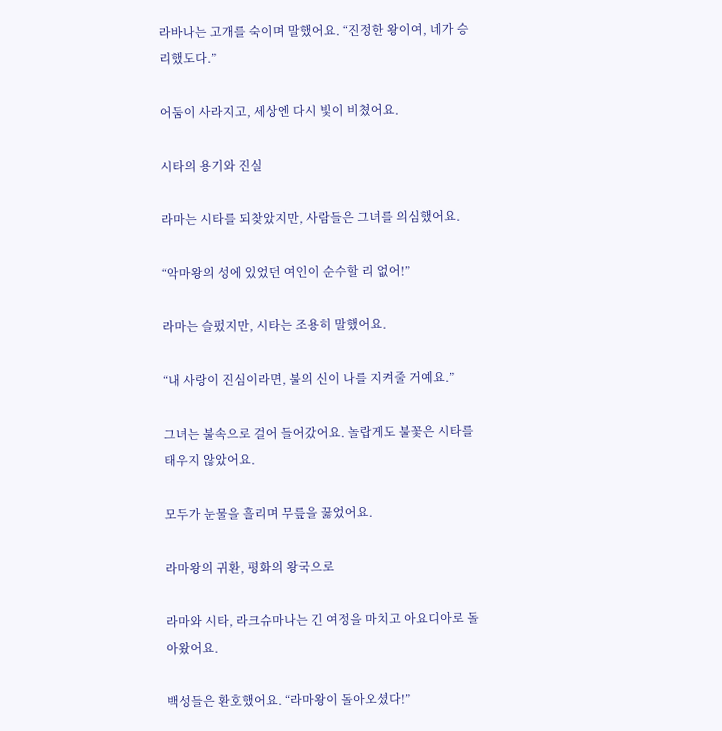라바나는 고개를 숙이며 말했어요. “진정한 왕이여, 네가 승리했도다.”

어둠이 사라지고, 세상엔 다시 빛이 비쳤어요.

시타의 용기와 진실

라마는 시타를 되찾았지만, 사람들은 그녀를 의심했어요.

“악마왕의 성에 있었던 여인이 순수할 리 없어!”

라마는 슬펐지만, 시타는 조용히 말했어요.

“내 사랑이 진심이라면, 불의 신이 나를 지켜줄 거예요.”

그녀는 불속으로 걸어 들어갔어요. 놀랍게도 불꽃은 시타를 태우지 않았어요.

모두가 눈물을 흘리며 무릎을 꿇었어요.

라마왕의 귀환, 평화의 왕국으로

라마와 시타, 라크슈마나는 긴 여정을 마치고 아요디아로 돌아왔어요.

백성들은 환호했어요. “라마왕이 돌아오셨다!”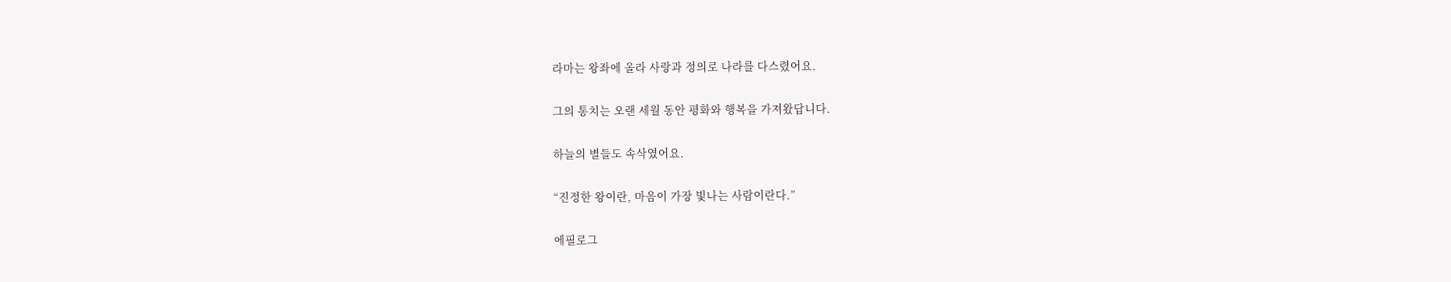라마는 왕좌에 올라 사랑과 정의로 나라를 다스렸어요.

그의 통치는 오랜 세월 동안 평화와 행복을 가져왔답니다.

하늘의 별들도 속삭였어요.

“진정한 왕이란, 마음이 가장 빛나는 사람이란다.”

에필로그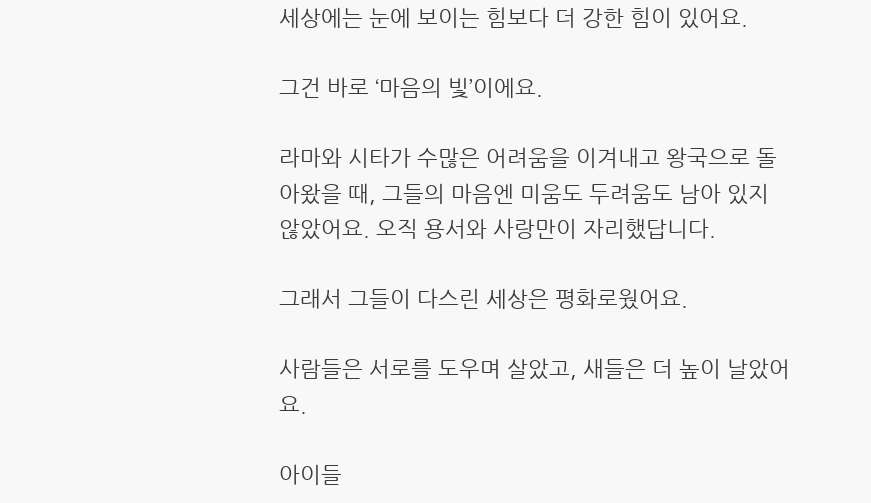세상에는 눈에 보이는 힘보다 더 강한 힘이 있어요.

그건 바로 ‘마음의 빛’이에요.

라마와 시타가 수많은 어려움을 이겨내고 왕국으로 돌아왔을 때, 그들의 마음엔 미움도 두려움도 남아 있지 않았어요. 오직 용서와 사랑만이 자리했답니다.

그래서 그들이 다스린 세상은 평화로웠어요.

사람들은 서로를 도우며 살았고, 새들은 더 높이 날았어요.

아이들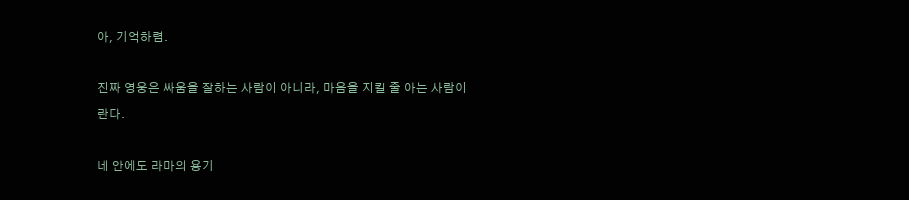아, 기억하렴.

진짜 영웅은 싸움을 잘하는 사람이 아니라, 마음을 지킬 줄 아는 사람이란다.

네 안에도 라마의 용기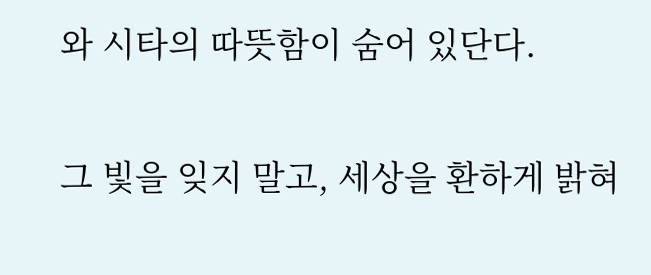와 시타의 따뜻함이 숨어 있단다.

그 빛을 잊지 말고, 세상을 환하게 밝혀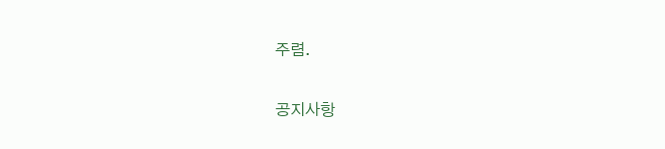주렴.

공지사항